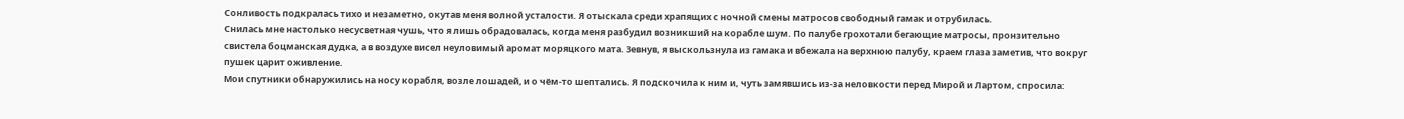Сонливость подкралась тихо и незаметно, окутав меня волной усталости. Я отыскала среди храпящих с ночной смены матросов свободный гамак и отрубилась.
Снилась мне настолько несусветная чушь, что я лишь обрадовалась, когда меня разбудил возникший на корабле шум. По палубе грохотали бегающие матросы, пронзительно свистела боцманская дудка, а в воздухе висел неуловимый аромат моряцкого мата. Зевнув, я выскользнула из гамака и вбежала на верхнюю палубу, краем глаза заметив, что вокруг пушек царит оживление.
Мои спутники обнаружились на носу корабля, возле лошадей, и о чём-то шептались. Я подскочила к ним и, чуть замявшись из-за неловкости перед Мирой и Лартом, спросила: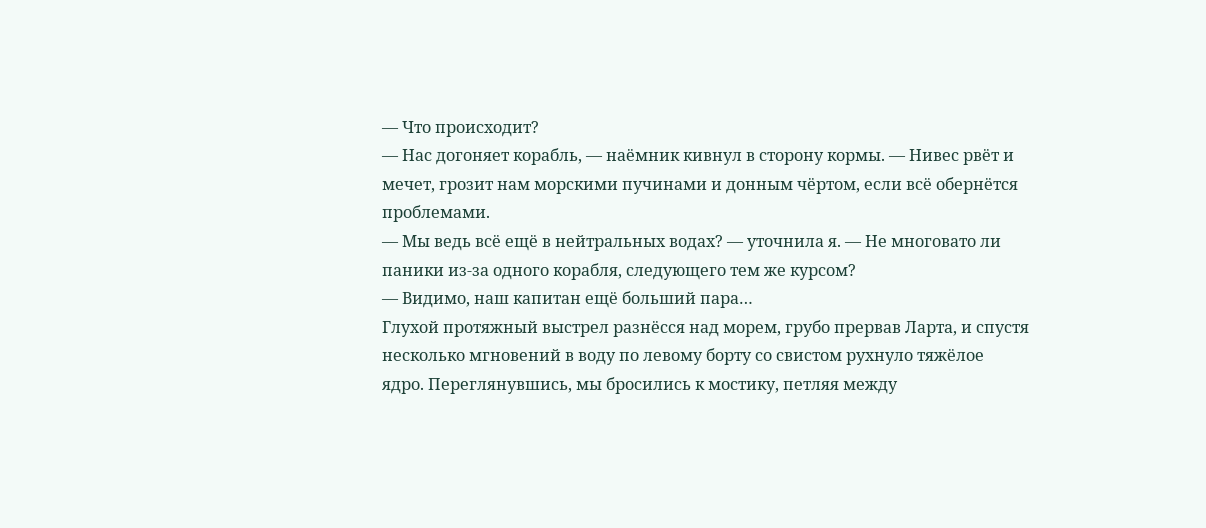— Что происходит?
— Нас догоняет корабль, — наёмник кивнул в сторону кормы. — Нивес рвёт и мечет, грозит нам морскими пучинами и донным чёртом, если всё обернётся проблемами.
— Мы ведь всё ещё в нейтральных водах? — уточнила я. — Не многовато ли паники из-за одного корабля, следующего тем же курсом?
— Видимо, наш капитан ещё больший пара…
Глухой протяжный выстрел разнёсся над морем, грубо прервав Ларта, и спустя несколько мгновений в воду по левому борту со свистом рухнуло тяжёлое ядро. Переглянувшись, мы бросились к мостику, петляя между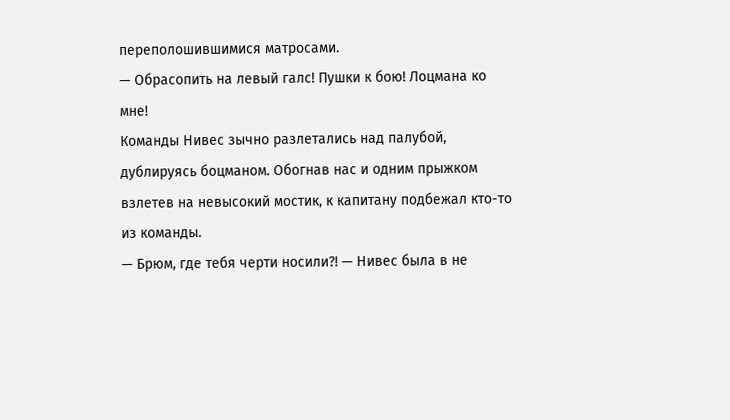переполошившимися матросами.
— Обрасопить на левый галс! Пушки к бою! Лоцмана ко мне!
Команды Нивес зычно разлетались над палубой, дублируясь боцманом. Обогнав нас и одним прыжком взлетев на невысокий мостик, к капитану подбежал кто-то из команды.
— Брюм, где тебя черти носили?! — Нивес была в не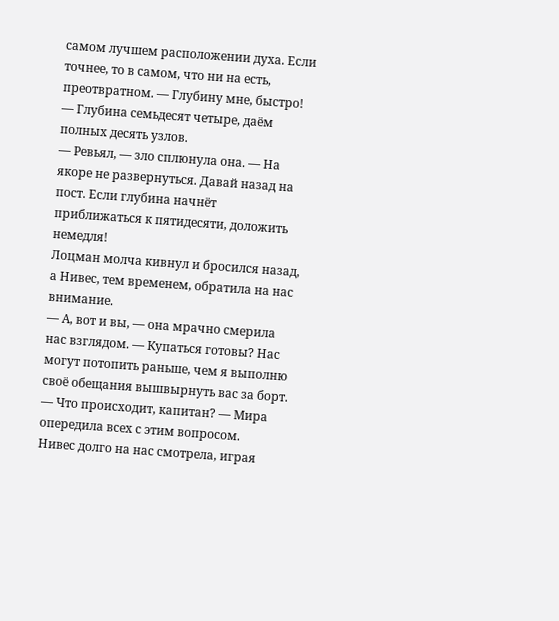самом лучшем расположении духа. Если точнее, то в самом, что ни на есть, преотвратном. — Глубину мне, быстро!
— Глубина семьдесят четыре, даём полных десять узлов.
— Ревьял, — зло сплюнула она. — На якоре не развернуться. Давай назад на пост. Если глубина начнёт приближаться к пятидесяти, доложить немедля!
Лоцман молча кивнул и бросился назад, а Нивес, тем временем, обратила на нас внимание.
— А, вот и вы, — она мрачно смерила нас взглядом. — Купаться готовы? Нас могут потопить раньше, чем я выполню своё обещания вышвырнуть вас за борт.
— Что происходит, капитан? — Мира опередила всех с этим вопросом.
Нивес долго на нас смотрела, играя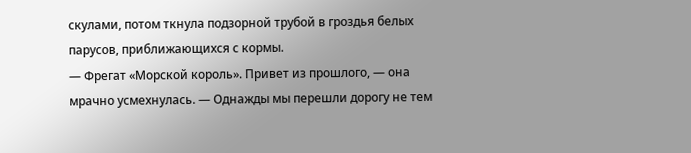скулами, потом ткнула подзорной трубой в гроздья белых парусов, приближающихся с кормы.
— Фрегат «Морской король». Привет из прошлого, — она мрачно усмехнулась. — Однажды мы перешли дорогу не тем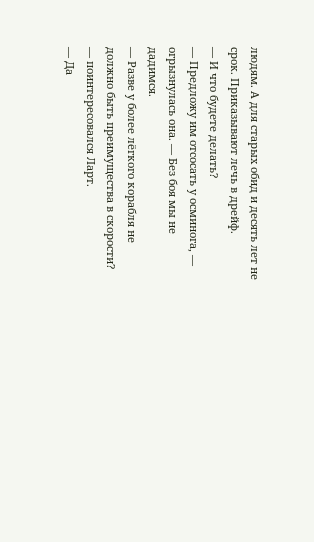людям. А для старых обид и десять лет не срок. Приказывают лечь в дрейф.
— И что будете делать?
— Предложу им отсосать у осминога, — огрызнулась она. — Без боя мы не дадимся.
— Разве у более лёгкого корабля не должно быть преимущества в скорости? — поинтересовался Ларт.
— Да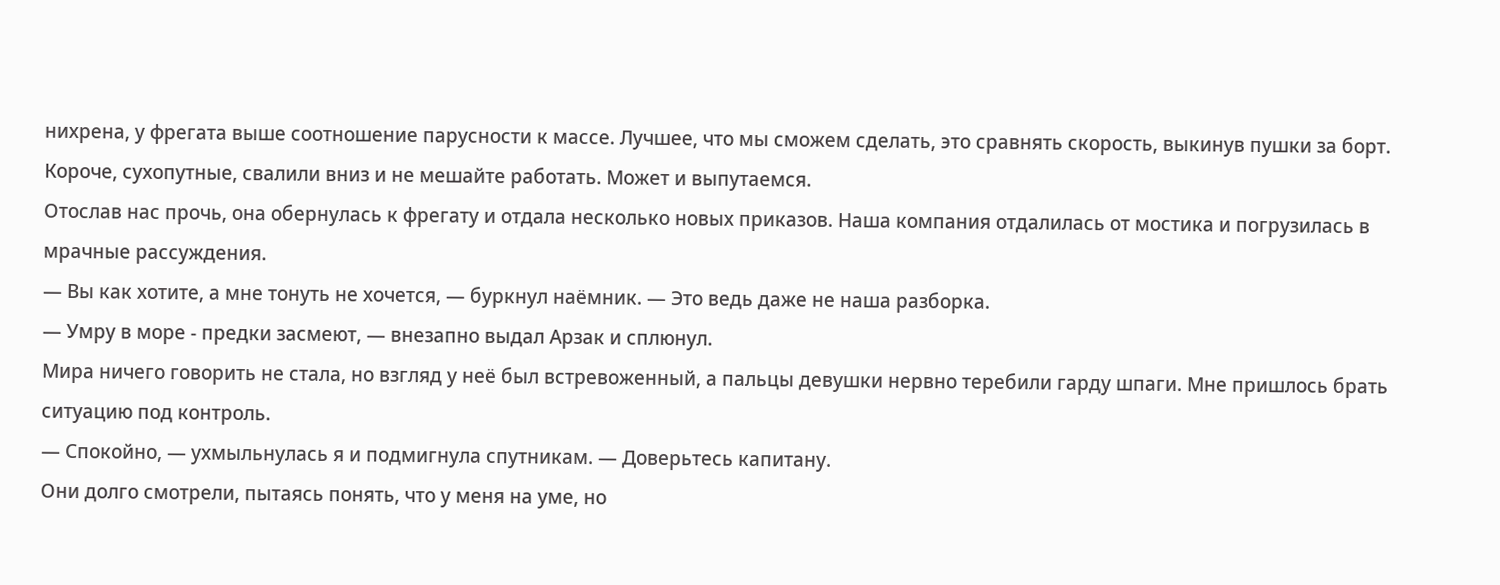нихрена, у фрегата выше соотношение парусности к массе. Лучшее, что мы сможем сделать, это сравнять скорость, выкинув пушки за борт. Короче, сухопутные, свалили вниз и не мешайте работать. Может и выпутаемся.
Отослав нас прочь, она обернулась к фрегату и отдала несколько новых приказов. Наша компания отдалилась от мостика и погрузилась в мрачные рассуждения.
— Вы как хотите, а мне тонуть не хочется, — буркнул наёмник. — Это ведь даже не наша разборка.
— Умру в море - предки засмеют, — внезапно выдал Арзак и сплюнул.
Мира ничего говорить не стала, но взгляд у неё был встревоженный, а пальцы девушки нервно теребили гарду шпаги. Мне пришлось брать ситуацию под контроль.
— Спокойно, — ухмыльнулась я и подмигнула спутникам. — Доверьтесь капитану.
Они долго смотрели, пытаясь понять, что у меня на уме, но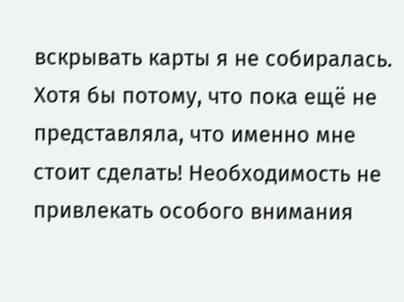вскрывать карты я не собиралась. Хотя бы потому, что пока ещё не представляла, что именно мне стоит сделать! Необходимость не привлекать особого внимания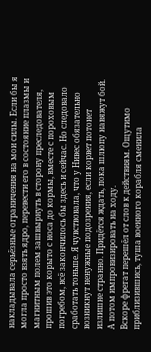накладывала серьёзные ограничения на мои силы. Если бы я могла просто взять ядро, перевести его в состояние плазмы и магнитным полем зашвырнуть в сторону преследователя, прошив это корыто с носа до кормы, вместе с пороховым погребом, всё закончилось бы здесь и сейчас. Но следовало сработать тоньше. Я чувствовала, что у Нивес обязательно возникнут ненужные подозрения, если корвет потонет излишне странно. Придётся ждать, пока шлюпу навяжут бой. А потом импровизировать на ходу.
Вскоре фрегат перешёл от слов к действиям. Ощутимо приблизившись, туша военного корабля сменила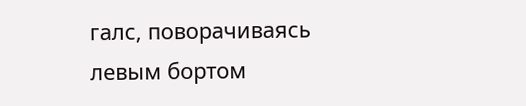галс, поворачиваясь левым бортом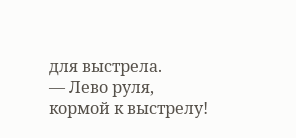для выстрела.
— Лево руля, кормой к выстрелу!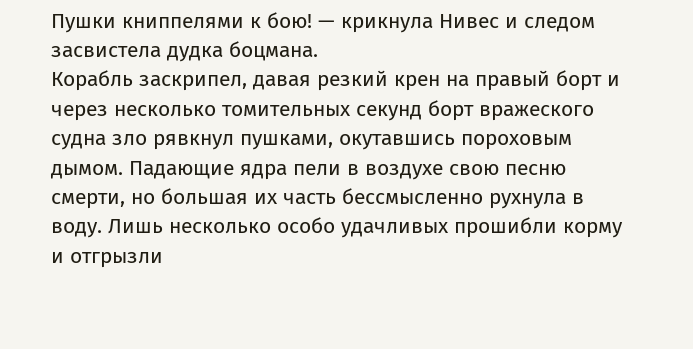Пушки книппелями к бою! — крикнула Нивес и следом засвистела дудка боцмана.
Корабль заскрипел, давая резкий крен на правый борт и через несколько томительных секунд борт вражеского судна зло рявкнул пушками, окутавшись пороховым дымом. Падающие ядра пели в воздухе свою песню смерти, но большая их часть бессмысленно рухнула в воду. Лишь несколько особо удачливых прошибли корму и отгрызли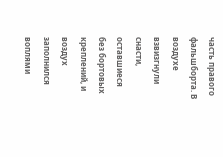часть правого фальшборта. В воздухе взвизгнули снасти, оставшиеся без бортовых креплений, и воздух заполнился воплями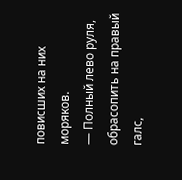повисших на них моряков.
— Полный лево руля, обрасопить на правый галс,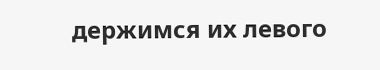держимся их левого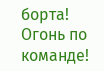борта! Огонь по команде!